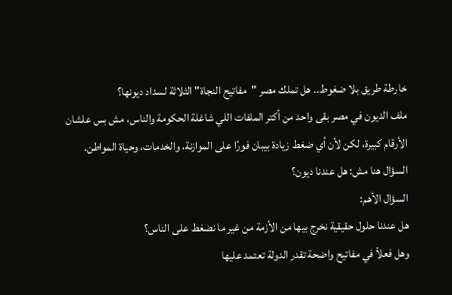خارطة طريق بلا ضغوط.. هل تملك مصر "مفاتيح النجاة" الثلاثة لسداد ديونها؟
ملف الديون في مصر بقى واحد من أكتر الملفات اللي شاغلة الحكومة والناس، مش بس علشان الأرقام كبيرة، لكن لأن أي ضغط زيادة بيبان فورًا على الموازنة، والخدمات، وحياة المواطن.
السؤال هنا مش: هل عندنا ديون؟
السؤال الأهم:
هل عندنا حلول حقيقية نخرج بيها من الأزمة من غير ما نضغط على الناس؟
وهل فعلاً في مفاتيح واضحة تقدر الدولة تعتمد عليها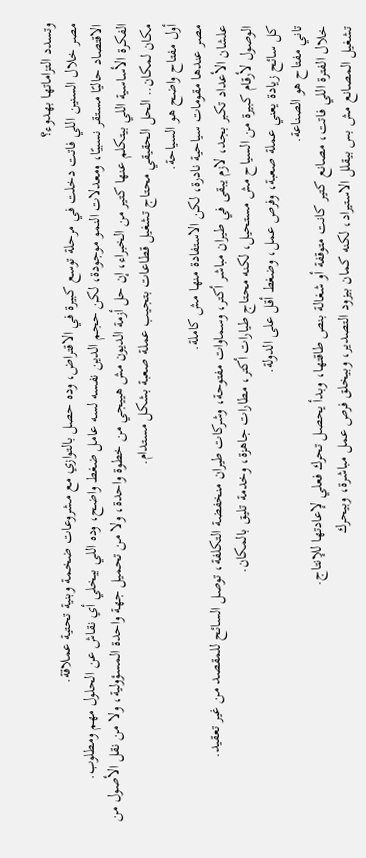وتسدد التزاماتها بهدوء؟
مصر خلال السنين اللي فاتت دخلت في مرحلة توسع كبيرة في الاقتراض، وده حصل بالتوازي مع مشروعات ضخمة وبنية تحتية عملاقة.
الاقتصاد حاليًا مستقر نسبيًا، ومعدلات النمو موجودة، لكن حجم الدين نفسه لسه عامل ضغط واضح، وده اللي بيخلي أي نقاش عن الحلول مهم ومطلوب.
الفكرة الأساسية اللي بيتكلم عنها كتير من الخبراء، إن حل أزمة الديون مش هييجي من خطوة واحدة، ولا من تحميل جهة واحدة المسؤولية، ولا من نقل الأصول من مكان لمكان.. الحل الحقيقي محتاج تشغيل قطاعات بتجيب عملة صعبة بشكل مستدام.
أول مفتاح واضح هو السياحة.
مصر عندها مقومات سياحية نادرة، لكن الاستفادة منها مش كاملة.
علشان الأعداد تكبر بجد، لازم يبقى في طيران مباشر أكتر، وسماوات مفتوحة، وشركات طيران منخفضة التكلفة، توصل السائح للمقصد من غير تعقيد.
الوصول لأرقام كبيرة من السياح مش مستحيل، لكنه محتاج طيارات أكتر، مطارات جاهزة، وخدمة تليق بالمكان.
كل سائح زيادة يعني عملة صعبة، وفرص عمل، وضغط أقل على الدولة.
تاني مفتاح هو الصناعة.
خلال الفترة اللي فاتت، مصانع كتير كانت متوقفة أو شغالة بنص طاقتها، وبدأ يحصل تحرك فعلي لإعادتها للإنتاج.
تشغيل المصانع مش بس بيقلل الاستيراد، لكنه كمان بيزود التصدير، وبيخلق فرص عمل مباشرة، وبيحرك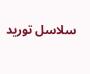سلاسل توريد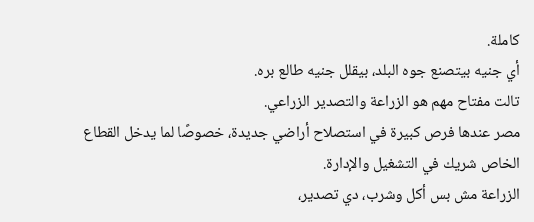كاملة.
أي جنيه بيتصنع جوه البلد، بيقلل جنيه طالع بره.
تالت مفتاح مهم هو الزراعة والتصدير الزراعي.
مصر عندها فرص كبيرة في استصلاح أراضي جديدة، خصوصًا لما يدخل القطاع الخاص شريك في التشغيل والإدارة.
الزراعة مش بس أكل وشرب، دي تصدير،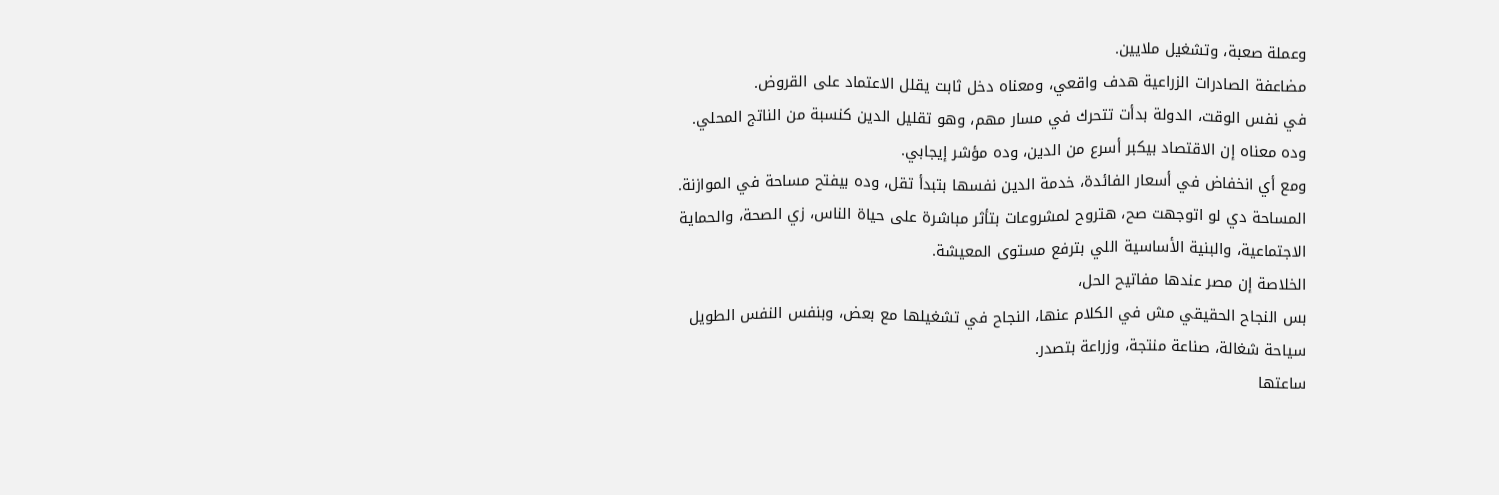وعملة صعبة، وتشغيل ملايين.
مضاعفة الصادرات الزراعية هدف واقعي، ومعناه دخل ثابت يقلل الاعتماد على القروض.
في نفس الوقت، الدولة بدأت تتحرك في مسار مهم، وهو تقليل الدين كنسبة من الناتج المحلي.
وده معناه إن الاقتصاد بيكبر أسرع من الدين، وده مؤشر إيجابي.
ومع أي انخفاض في أسعار الفائدة، خدمة الدين نفسها بتبدأ تقل، وده بيفتح مساحة في الموازنة.
المساحة دي لو اتوجهت صح، هتروح لمشروعات بتأثر مباشرة على حياة الناس، زي الصحة، والحماية الاجتماعية، والبنية الأساسية اللي بترفع مستوى المعيشة.
الخلاصة إن مصر عندها مفاتيح الحل،
بس النجاح الحقيقي مش في الكلام عنها، النجاح في تشغيلها مع بعض، وبنفس النفس الطويل سياحة شغالة، صناعة منتجة، وزراعة بتصدر.
ساعتها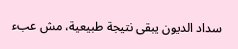سداد الديون يبقى نتيجة طبيعية، مش عبء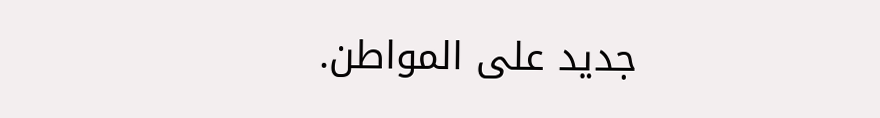جديد على المواطن.